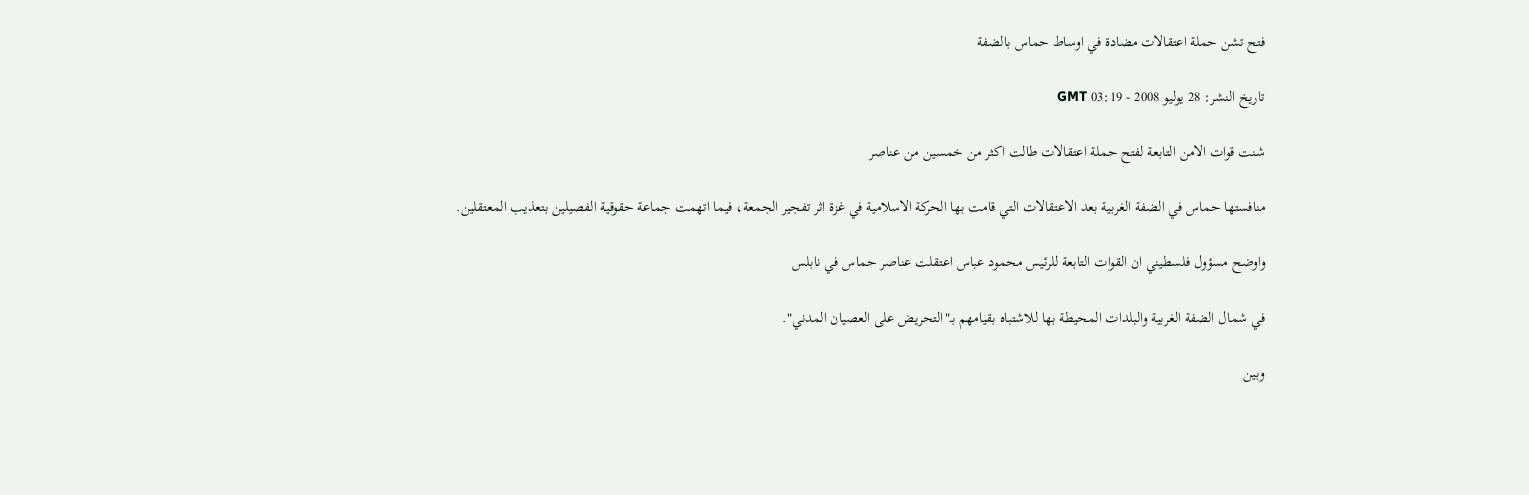فتح تشن حملة اعتقالات مضادة في اوساط حماس بالضفة

تاريخ النشر: 28 يوليو 2008 - 03:19 GMT

شنت قوات الامن التابعة لفتح حملة اعتقالات طالت اكثر من خمسين من عناصر

منافستها حماس في الضفة الغربية بعد الاعتقالات التي قامت بها الحركة الاسلامية في غزة اثر تفجير الجمعة، فيما اتهمت جماعة حقوقية الفصيلين بتعذيب المعتقلين.

واوضح مسؤول فلسطيني ان القوات التابعة للرئيس محمود عباس اعتقلت عناصر حماس في نابلس

في شمال الضفة الغربية والبلدات المحيطة بها للاشتباه بقيامهم بـ"التحريض على العصيان المدني".

وبين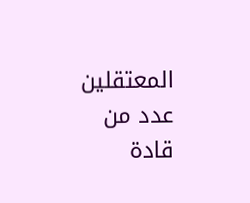المعتقلين عدد من قادة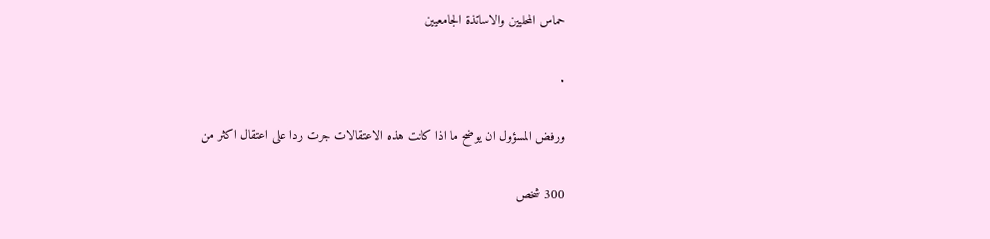حماس المحليين والاساتذة الجامعيين

.

ورفض المسؤول ان يوضح ما اذا كانت هذه الاعتقالات جرت ردا على اعتقال اكثر من

300 شخص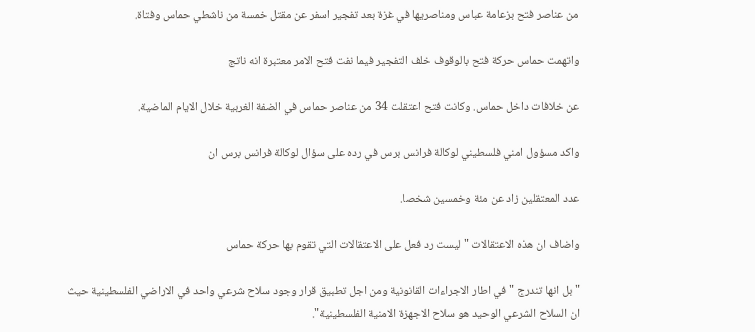من عناصر فتح بزعامة عباس ومناصريها في غزة بعد تفجير اسفر عن مقتل خمسة من ناشطي حماس وفتاة.

واتهمت حماس حركة فتح بالوقوف خلف التفجير فيما نفت فتح الامر معتبرة انه ناتج

عن خلافات داخل حماس. وكانت فتح اعتقلت 34 من عناصر حماس في الضفة الغربية خلال الايام الماضية.

واكد مسؤول امني فلسطيني لوكالة فرانس برس في رده على سؤال لوكالة فرانس برس ان

عدد المعتقلين زاد عن مئة وخمسين شخصا.

واضاف ان هذه الاعتقالات "ليست رد فعل على الاعتقالات التي تقوم بها حركة حماس

" بل انها تندرج "في اطار الاجراءات القانونية ومن اجل تطبيق قرار وجود سلاح شرعي واحد في الاراضي الفلسطينية حيث ان السلاح الشرعي الوحيد هو سلاح الاجهزة الامنية الفلسطينية".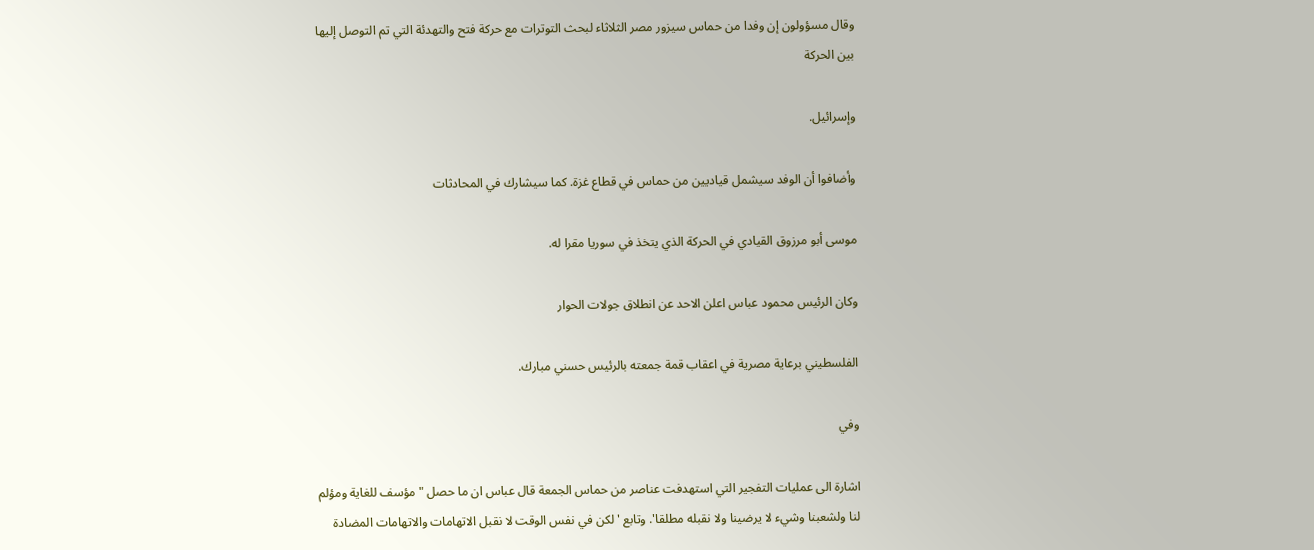وقال مسؤولون إن وفدا من حماس سيزور مصر الثلاثاء لبحث التوترات مع حركة فتح والتهدئة التي تم التوصل إليها بين الحركة

وإسرائيل.

وأضافوا أن الوفد سيشمل قياديين من حماس في قطاع غزة. كما سيشارك في المحادثات

موسى أبو مرزوق القيادي في الحركة الذي يتخذ في سوريا مقرا له.

وكان الرئيس محمود عباس اعلن الاحد عن انطلاق جولات الحوار

الفلسطيني برعاية مصرية في اعقاب قمة جمعته بالرئيس حسني مبارك.

وفي

اشارة الى عمليات التفجير التي استهدفت عناصر من حماس الجمعة قال عباس ان ما حصل "مؤسف للغاية ومؤلم لنا ولشعبنا وشيء لا يرضينا ولا نقبله مطلقا'. وتابع 'لكن في نفس الوقت لا نقبل الاتهامات والاتهامات المضادة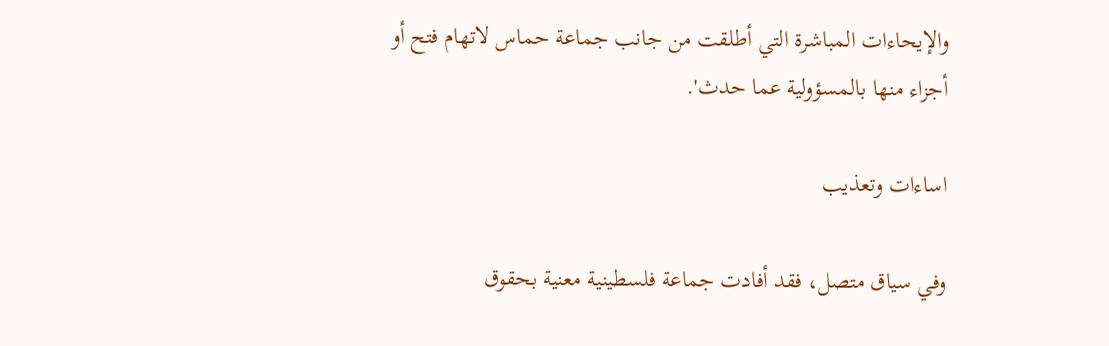والإيحاءات المباشرة التي أطلقت من جانب جماعة حماس لاتهام فتح أو أجزاء منها بالمسؤولية عما حدث'.

اساءات وتعذيب

وفي سياق متصل، فقد أفادت جماعة فلسطينية معنية بحقوق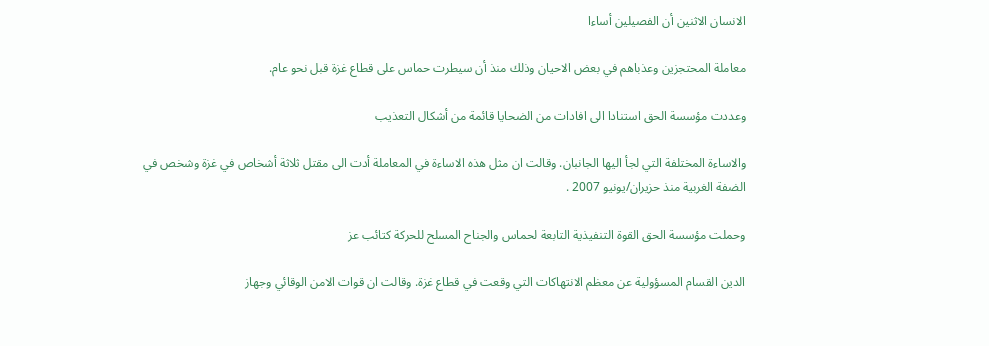الانسان الاثنين أن الفصيلين أساءا

معاملة المحتجزين وعذباهم في بعض الاحيان وذلك منذ أن سيطرت حماس على قطاع غزة قبل نحو عام.

وعددت مؤسسة الحق استنادا الى افادات من الضحايا قائمة من أشكال التعذيب

والاساءة المختلفة التي لجأ اليها الجانبان. وقالت ان مثل هذه الاساءة في المعاملة أدت الى مقتل ثلاثة أشخاص في غزة وشخص في الضفة الغربية منذ حزيران/يونيو 2007 .

وحملت مؤسسة الحق القوة التنفيذية التابعة لحماس والجناح المسلح للحركة كتائب عز

الدين القسام المسؤولية عن معظم الانتهاكات التي وقعت في قطاع غزة. وقالت ان قوات الامن الوقائي وجهاز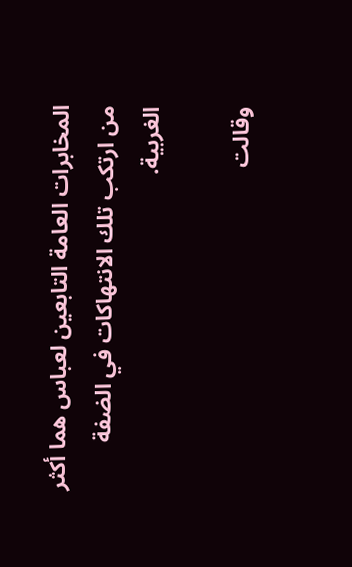المخابرات العامة التابعين لعباس هما أكثر من ارتكب تلك الانتهاكات في الضفة الغربية.

وقالت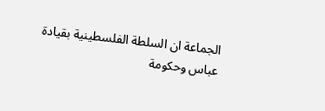الجماعة ان السلطة الفلسطينية بقيادة عباس وحكومة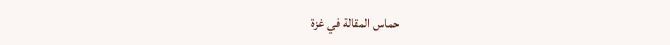حماس المقالة في غزة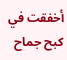أخفقت في كبح جماح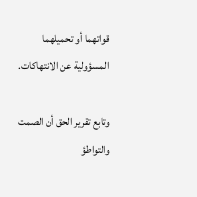قواتهما أو تحميلهما المسؤولية عن الانتهاكات.

وتابع تقرير الحق أن الصمت والتواطؤ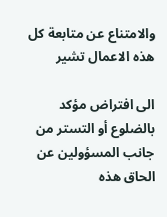والامتناع عن متابعة كل هذه الاعمال تشير

الى افتراض مؤكد بالضلوع أو التستر من جانب المسؤولين عن الحاق هذه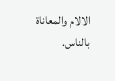الالام والمعاناة بالناس.